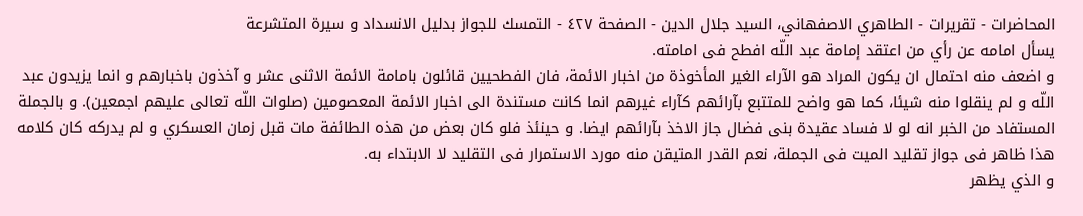المحاضرات - تقريرات - الطاهري الاصفهاني، السيد جلال الدين - الصفحة ٤٢٧ - التمسك للجواز بدليل الانسداد و سيرة المتشرعة
يسأل امامه عن رأي من اعتقد إمامة عبد اللّه افطح فى امامته.
و اضعف منه احتمال ان يكون المراد هو الآراء الغير المأخوذة من اخبار الائمة، فان الفطحيين قائلون بامامة الائمة الاثنى عشر و آخذون باخبارهم و انما يزيدون عبد اللّه و لم ينقلوا منه شيئا، كما هو واضح للمتتبع بآرائهم كآراء غيرهم انما كانت مستندة الى اخبار الائمة المعصومين (صلوات اللّه تعالى عليهم اجمعين). و بالجملة المستفاد من الخبر انه لو لا فساد عقيدة بنى فضال جاز الاخذ بآرائهم ايضا. و حينئذ فلو كان بعض من هذه الطائفة مات قبل زمان العسكري و لم يدركه كان كلامه هذا ظاهر فى جواز تقليد الميت فى الجملة، نعم القدر المتيقن منه مورد الاستمرار فى التقليد لا الابتداء به.
و الذي يظهر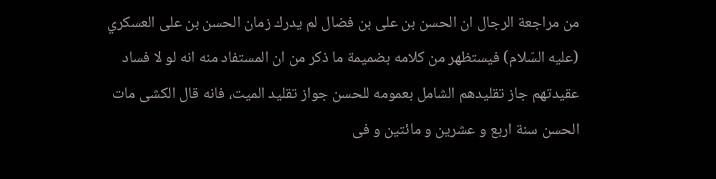من مراجعة الرجال ان الحسن بن على بن فضال لم يدرك زمان الحسن بن على العسكري (عليه السّلام) فيستظهر من كلامه بضميمة ما ذكر من ان المستفاد منه انه لو لا فساد عقيدتهم جاز تقليدهم الشامل بعمومه للحسن جواز تقليد الميت، فانه قال الكشى مات الحسن سنة اربع و عشرين و مائتين و فى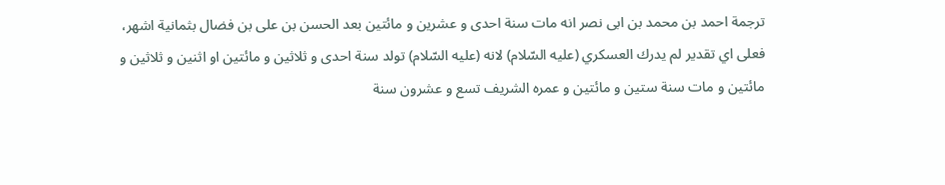ترجمة احمد بن محمد بن ابى نصر انه مات سنة احدى و عشرين و مائتين بعد الحسن بن على بن فضال بثمانية اشهر، فعلى اي تقدير لم يدرك العسكري (عليه السّلام) لانه (عليه السّلام) تولد سنة احدى و ثلاثين و مائتين او اثنين و ثلاثين و مائتين و مات سنة ستين و مائتين و عمره الشريف تسع و عشرون سنة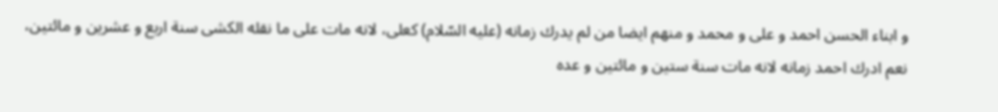و ابناء الحسن احمد و على و محمد و منهم ايضا من لم يدرك زمانه (عليه السّلام) كعلى، لانه مات على ما نقله الكشى سنة اربع و عشرين و مائتين، نعم ادرك احمد زمانه لانه مات سنة ستين و مائتين و عده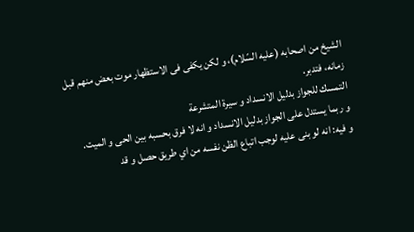الشيخ من اصحابه (عليه السّلام)، و لكن يكفى فى الاستظهار موت بعض منهم قبل زمانه، فتدبر.
التمسك للجواز بدليل الانسداد و سيرة المتشرعة
و ربما يستدل على الجواز بدليل الانسداد و انه لا فرق بحسبه بين الحى و الميت.
و فيه: انه لو بنى عليه لوجب اتباع الظن نفسه من اي طريق حصل و قد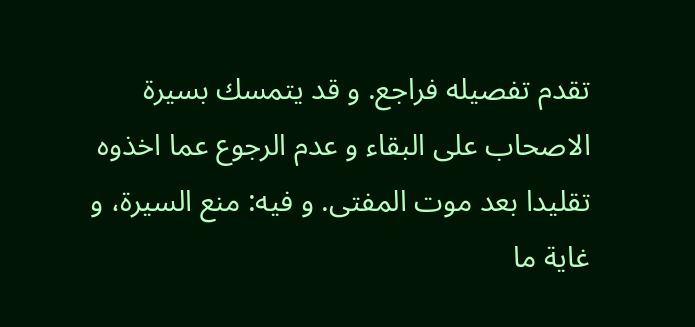تقدم تفصيله فراجع. و قد يتمسك بسيرة الاصحاب على البقاء و عدم الرجوع عما اخذوه تقليدا بعد موت المفتى. و فيه: منع السيرة، و غاية ما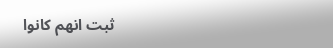ثبت انهم كانوا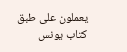يعملون على طبق كتاب يونس